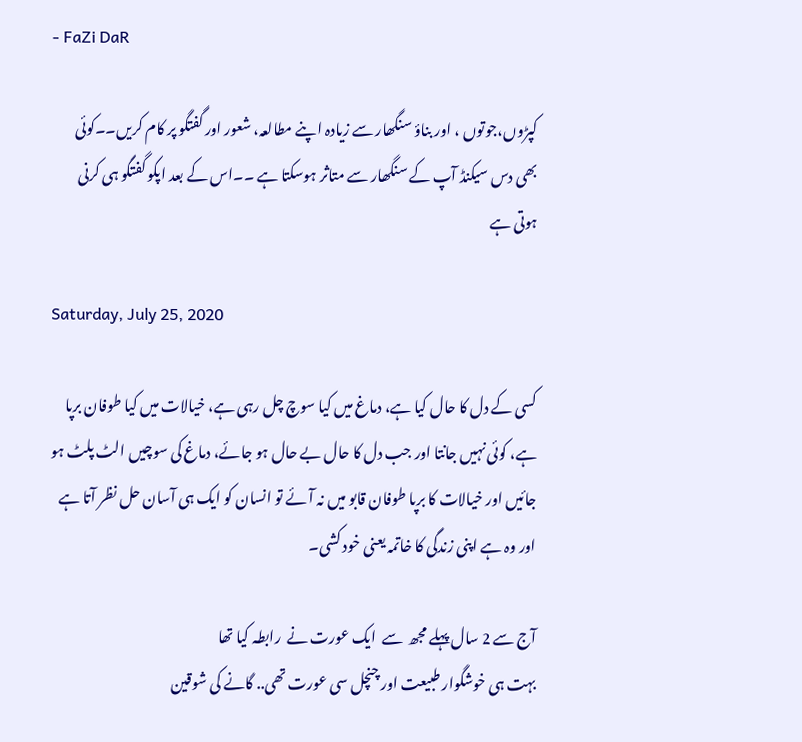- FaZi DaR

کپڑوں،جوتوں ، اور بناؤ سنگھار سے زیادہ اپنے مطالعہ، شعور اور گفتگو پر کام کریں۔۔کوئی بھی دس سیکنڈ آپ کے سنگھار سے متاثر ہوسکتا ہے ۔۔اس کے بعد اپکو گفتگو ہی کرنی ہوتی ہے

Saturday, July 25, 2020

کسی کے دل کا حال کیا ہے، دماغ میں کیا سوچ چل رہی ہے، خیالات میں کیا طوفان برپا ہے، کوئی نہیں جانتا اور جب دل کا حال بے حال ہو جائے، دماغ کی سوچیں الٹ پلٹ ہو جائیں اور خیالات کا برپا طوفان قابو میں نہ آئے تو انسان کو ایک ہی آسان حل نظر آتا ہے اور وہ ہے اپنی زندگی کا خاتمہ یعنی خود کشی۔

آج سے 2 سال پہلے مجھ  سے  ایک عورت نے  رابطہ کیا تھا
بہت ہی خوشگوار طبیعت اور چنچل سی عورت تھی.. گانے کی شوقین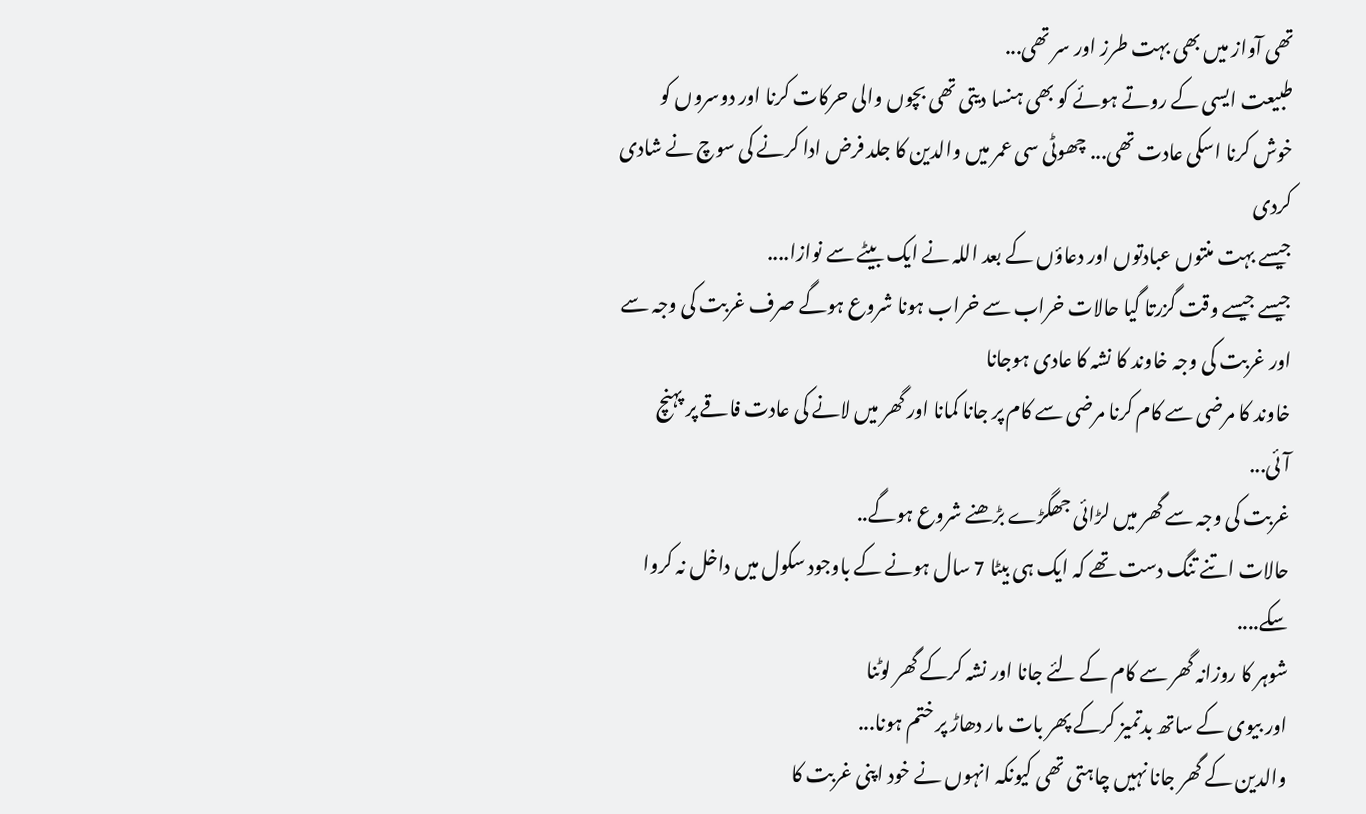تھی آواز میں بھی بہت طرز اور سر تھی...
طبیعت ایسی کے روتے ہوئے کو بھی ہنسا دیتی تھی بچوں والی حرکات کرنا اور دوسروں کو خوش کرنا اسکی عادت تھی... چھوٹی سی عمر میں والدین کا جلد فرض ادا کرنے کی سوچ نے شادی کردی
جیسے بہت منتوں عبادتوں اور دعاؤں کے بعد اللہ نے ایک بیٹے سے نوازا....
جیسے جیسے وقت گزرتا گیا حالات خراب سے خراب ہونا شروع ہوگے صرف غربت کی وجہ سے اور غربت کی وجہ خاوند کا نشہ کا عادی ہوجانا
خاوند کا مرضی سے کام کرنا مرضی سے کام پر جانا کمانا اور گھر میں لانے کی عادت فاقے پر پہنچ آئی...
غربت کی وجہ سے گھر میں لڑائی جھگڑے بڑھنے شروع ہوگے..
حالات اتنے تنگ دست تھے کہ ایک ہی بیٹا 7 سال ہونے کے باوجود سکول میں داخل نہ کروا سکے....
شوہر کا روزانہ گھر سے کام کے لئے جانا اور نشہ کرکے گھر لوٹنا
اور بیوی کے ساتھ بدتمیز کرکے پھر بات مار دھاڑ پر ختم ہونا...
والدین کے گھر جانا نہیں چاہتی تھی کیونکہ انہوں نے خود اپنی غربت کا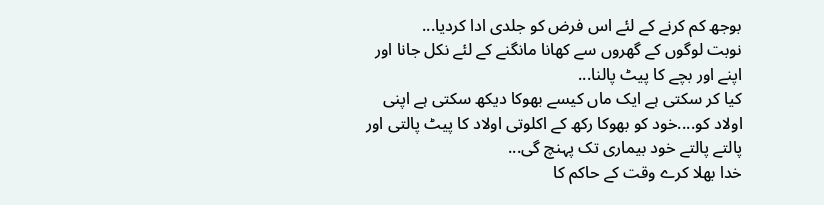بوجھ کم کرنے کے لئے اس فرض کو جلدی ادا کردیا...
نوبت لوگوں کے گھروں سے کھانا مانگنے کے لئے نکل جانا اور اپنے اور بچے کا پیٹ پالنا...
کیا کر سکتی ہے ایک ماں کیسے بھوکا دیکھ سکتی ہے اپنی اولاد کو....خود کو بھوکا رکھ کے اکلوتی اولاد کا پیٹ پالتی اور پالتے پالتے خود بیماری تک پہنچ گی...
خدا بھلا کرے وقت کے حاکم کا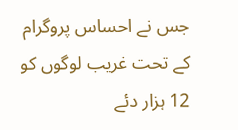جس نے احساس پروگرام کے تحت غریب لوگوں کو 12 ہزار دئے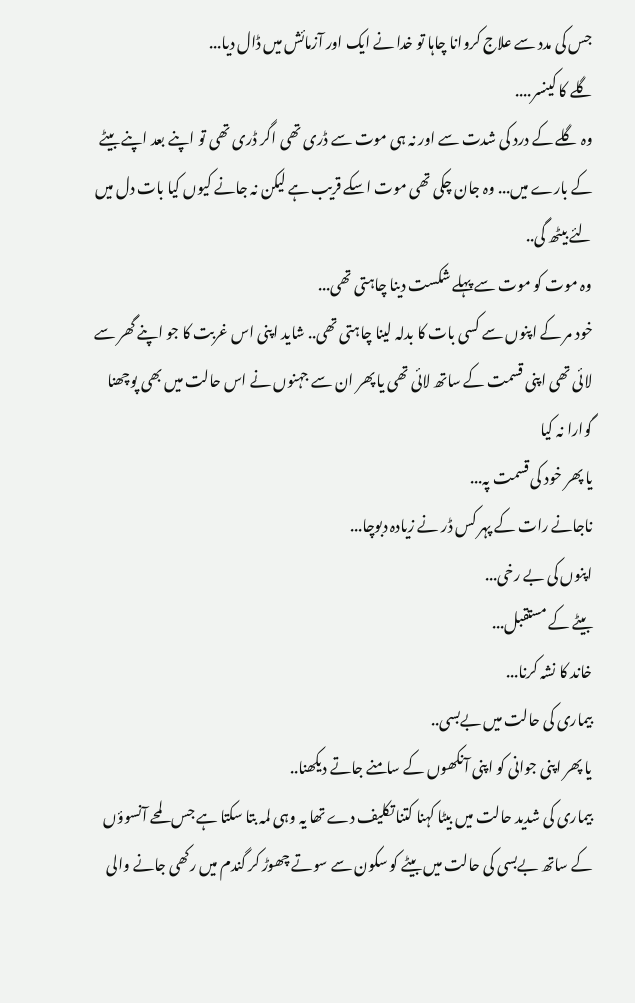جس کی مدد سے علاج کروانا چاہا تو خدا نے ایک اور آزمائش میں ڈال دیا...
گلے کا کینسر....
وہ گلے کے درد کی شدت سے اور نہ ہی موت سے ڈری تھی اگر ڈری تھی تو اپنے بعد اپنے بیٹے کے بارے میں... وہ جان چکی تھی موت اسکے قریب ہے لیکن نہ جانے کیوں کیا بات دل میں لئے بیٹھ گی..
وہ موت کو موت سے پہلے شکست دینا چاہتی تھی...
خود مر کے اپنوں سے کسی بات کا بدلہ لینا چاہتی تھی.. شاید اپنی اس غربت کا جو اپنے گھر سے لائی تھی اپنی قسمت کے ساتھ لائی تھی یا پھر ان سے جہنوں نے اس حالت میں بھی پوچھنا گوارا نہ کیا
یا پھر خود کی قسمت پہ...
ناجانے رات کے پہر کس ڈر نے زیادہ دبوچا...
اپنوں کی بے رخی...
بیٹے کے مستقبل...
خاند کا نشہ کرنا...
بیماری کی حالت میں بےبسی..
یا پھر اپنی جوانی کو اپنی آنکھوں کے سامنے جاتے دیکھنا..
بیماری کی شدید حالت میں بیٹا کہنا کتنا تکلیف دے تھا یہ وہی لمہ بتا سکتا ہے جس لمحے آنسوؤں کے ساتھ بےبسی کی حالت میں بیٹے کو سکون سے سوتے چھوڑ کر گندم میں رکھی جانے والی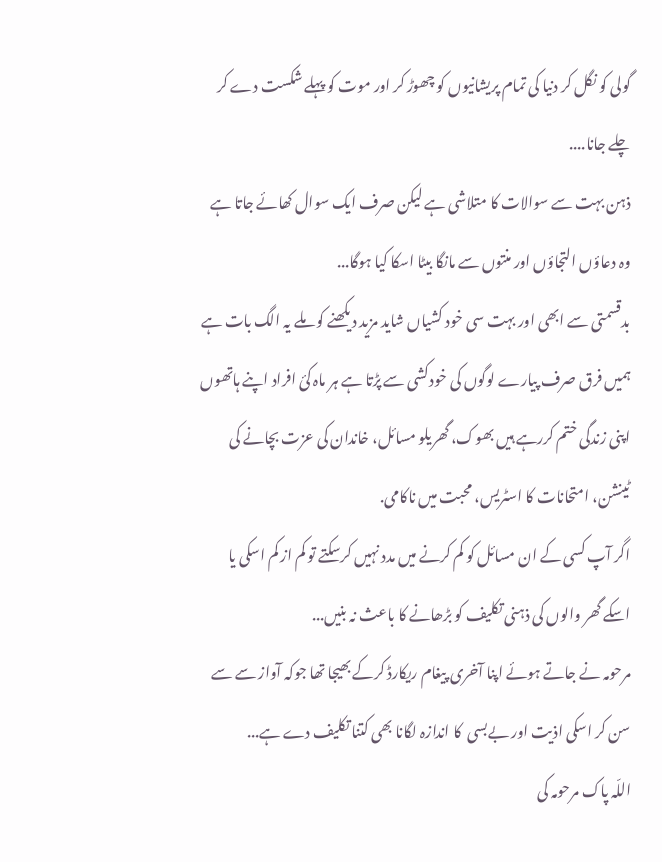گولی کو نگل کر دنیا کی تمام پریشانیوں کو چھوڑ کر اور موت کو پہلے شکست دے کر چلے جانا....
ذہن بہت سے سوالات کا متلاشی ہے لیکن صرف ایک سوال کھائے جاتا ہے وہ دعاؤں التجاؤں اور منتوں سے مانگا بیٹا اسکا کیا ہوگا...
بدقسمتی سے ابھی اور بہت سی خود کشیاں شاید مزید دیکھنے کو ملے یہ الگ بات ہے ہمیں فرق صرف پیارے لوگوں کی خودکشی سے پڑتا ہے ہر ماہ کئ افراد اپنے ہاتھوں اپنی زندگی ختم کررہے ہیں بھوک، گھریلو مسائل، خاندان کی عزت بچانے کی ٹینشن، امتحانات کا اسٹریس، محبت میں ناکامی.
اگر آپ کسی کے ان مسائل کو کم کرنے میں مدد نہیں کرسکتے تو کم از کم اسکی یا اسکے گھر والوں کی ذہنی تکلیف کو بڑھانے کا باعث نہ بنیں...
مرحومہ نے جاتے ہوئے اپنا آخری پیغام ریکارڈ کرکے بھیجا تھا جوکہ آواز سے سے سن کر اسکی اذیت اور بےبسی  کا اندازہ لگانا بھی کتنا تکلیف دے ہے...
اللّہ پاک مرحومہ کی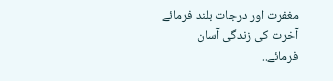مغفرت اور درجات بلند فرمائے آخرت کی زندگی آسان فرمائے..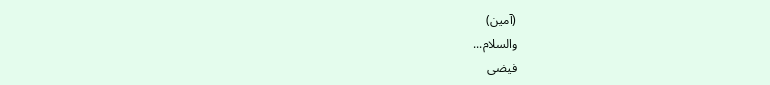(آمین)
والسلام...
فیضی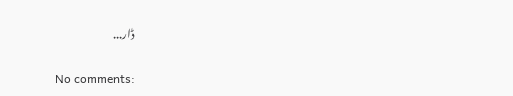ڈار...

No comments: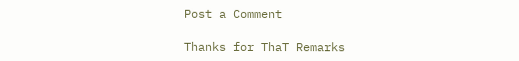Post a Comment

Thanks for ThaT Remarks